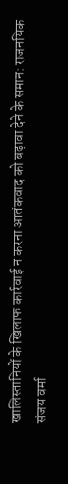खालिस्तानियों के खिलाफ कार्रवाई न करना आतंकवाद को बढ़ावा देने के समान: राजनयिक संजय वर्मा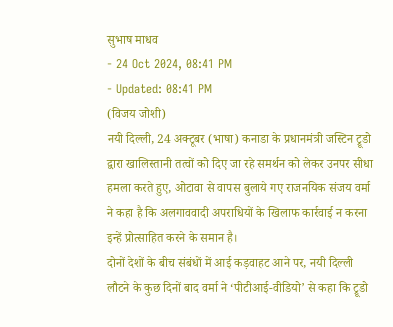सुभाष माधव
- 24 Oct 2024, 08:41 PM
- Updated: 08:41 PM
(विजय जोशी)
नयी दिल्ली, 24 अक्टूबर (भाषा) कनाडा के प्रधानमंत्री जस्टिन ट्रूडो द्वारा खालिस्तानी तत्वों को दिए जा रहे समर्थन को लेकर उनपर सीधा हमला करते हुए, ओटावा से वापस बुलाये गए राजनयिक संजय वर्मा ने कहा है कि अलगाववादी अपराधियों के खिलाफ कार्रवाई न करना इन्हें प्रोत्साहित करने के समान है।
दोनों देशों के बीच संबंधों में आई कड़वाहट आने पर, नयी दिल्ली लौटने के कुछ दिनों बाद वर्मा ने ‘पीटीआई-वीडियो’ से कहा कि ट्रूडो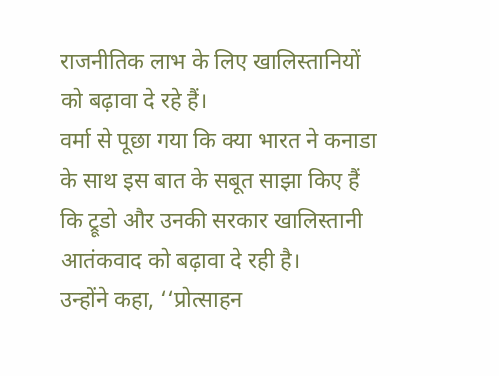राजनीतिक लाभ के लिए खालिस्तानियों को बढ़ावा दे रहे हैं।
वर्मा से पूछा गया कि क्या भारत ने कनाडा के साथ इस बात के सबूत साझा किए हैं कि ट्रूडो और उनकी सरकार खालिस्तानी आतंकवाद को बढ़ावा दे रही है।
उन्होंने कहा, ‘‘प्रोत्साहन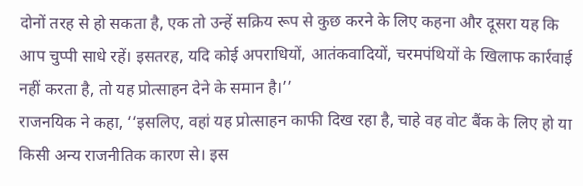दोनों तरह से हो सकता है, एक तो उन्हें सक्रिय रूप से कुछ करने के लिए कहना और दूसरा यह कि आप चुप्पी साधे रहें। इसतरह, यदि कोई अपराधियों, आतंकवादियों, चरमपंथियों के खिलाफ कार्रवाई नहीं करता है, तो यह प्रोत्साहन देने के समान है।’’
राजनयिक ने कहा, ‘‘इसलिए, वहां यह प्रोत्साहन काफी दिख रहा है, चाहे वह वोट बैंक के लिए हो या किसी अन्य राजनीतिक कारण से। इस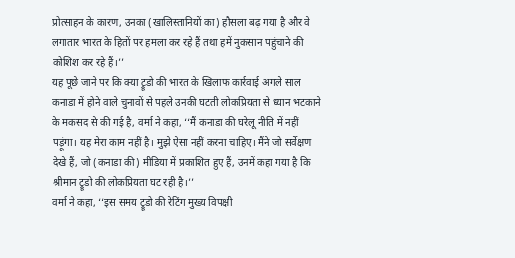प्रोत्साहन के कारण, उनका (खालिस्तानियों का) हौसला बढ़ गया है और वे लगातार भारत के हितों पर हमला कर रहे हैं तथा हमें नुकसान पहुंचाने की कोशिश कर रहे हैं।’’
यह पूछे जाने पर कि क्या ट्रूडो की भारत के खिलाफ कार्रवाई अगले साल कनाडा में होने वाले चुनावों से पहले उनकी घटती लोकप्रियता से ध्यान भटकाने के मकसद से की गई है, वर्मा ने कहा, ‘‘मैं कनाडा की घरेलू नीति में नहीं पड़ूंगा। यह मेरा काम नहीं है। मुझे ऐसा नहीं करना चाहिए। मैंने जो सर्वेक्षण देखे हैं, जो (कनाडा की) मीडिया में प्रकाशित हुए हैं, उनमें कहा गया है कि श्रीमान ट्रूडो की लोकप्रियता घट रही है।’’
वर्मा ने कहा, ‘‘इस समय ट्रूडो की रेटिंग मुख्य विपक्षी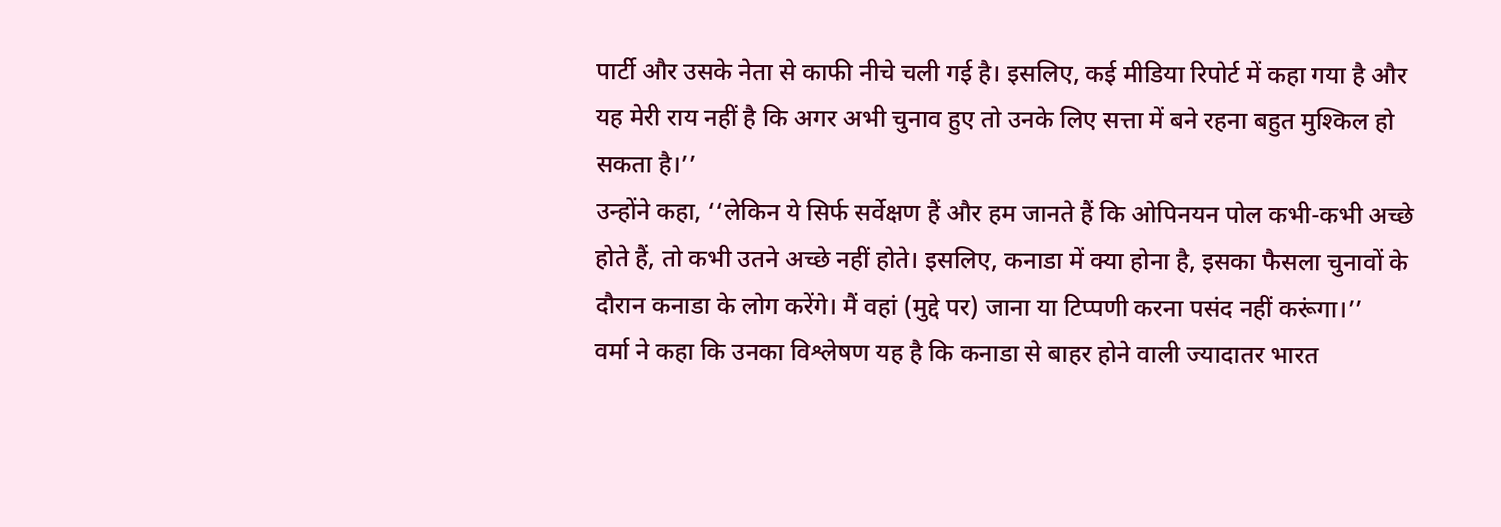पार्टी और उसके नेता से काफी नीचे चली गई है। इसलिए, कई मीडिया रिपोर्ट में कहा गया है और यह मेरी राय नहीं है कि अगर अभी चुनाव हुए तो उनके लिए सत्ता में बने रहना बहुत मुश्किल हो सकता है।’’
उन्होंने कहा, ‘‘लेकिन ये सिर्फ सर्वेक्षण हैं और हम जानते हैं कि ओपिनयन पोल कभी-कभी अच्छे होते हैं, तो कभी उतने अच्छे नहीं होते। इसलिए, कनाडा में क्या होना है, इसका फैसला चुनावों के दौरान कनाडा के लोग करेंगे। मैं वहां (मुद्दे पर) जाना या टिप्पणी करना पसंद नहीं करूंगा।’’
वर्मा ने कहा कि उनका विश्लेषण यह है कि कनाडा से बाहर होने वाली ज्यादातर भारत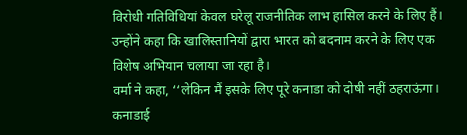विरोधी गतिविधियां केवल घरेलू राजनीतिक लाभ हासिल करने के लिए हैं।
उन्होंने कहा कि खालिस्तानियों द्वारा भारत को बदनाम करने के लिए एक विशेष अभियान चलाया जा रहा है।
वर्मा ने कहा, ‘‘लेकिन मैं इसके लिए पूरे कनाडा को दोषी नहीं ठहराऊंगा। कनाडाई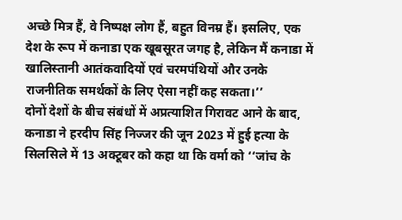अच्छे मित्र हैं, वे निष्पक्ष लोग हैं, बहुत विनम्र हैं। इसलिए, एक देश के रूप में कनाडा एक खूबसूरत जगह है, लेकिन मैं कनाडा में खालिस्तानी आतंकवादियों एवं चरमपंथियों और उनके राजनीतिक समर्थकों के लिए ऐसा नहीं कह सकता।’’
दोनों देशों के बीच संबंधों में अप्रत्याशित गिरावट आने के बाद, कनाडा ने हरदीप सिंह निज्जर की जून 2023 में हुई हत्या के सिलसिले में 13 अक्टूबर को कहा था कि वर्मा को ‘‘जांच के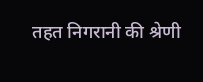तहत निगरानी की श्रेणी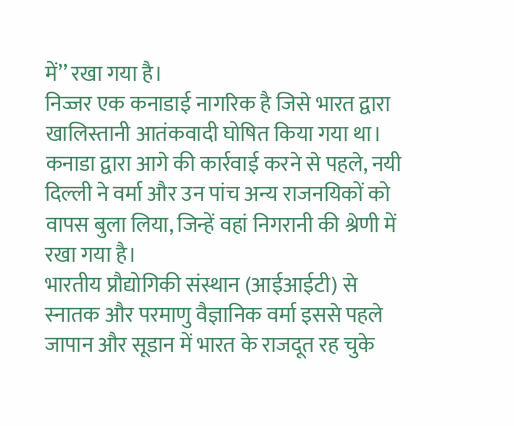में’’ रखा गया है।
निज्जर एक कनाडाई नागरिक है जिसे भारत द्वारा खालिस्तानी आतंकवादी घोषित किया गया था। कनाडा द्वारा आगे की कार्रवाई करने से पहले, नयी दिल्ली ने वर्मा और उन पांच अन्य राजनयिकों को वापस बुला लिया, जिन्हें वहां निगरानी की श्रेणी में रखा गया है।
भारतीय प्रौद्योगिकी संस्थान (आईआईटी) से स्नातक और परमाणु वैज्ञानिक वर्मा इससे पहले जापान और सूडान में भारत के राजदूत रह चुके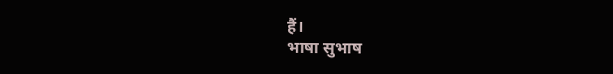हैं।
भाषा सुभाष